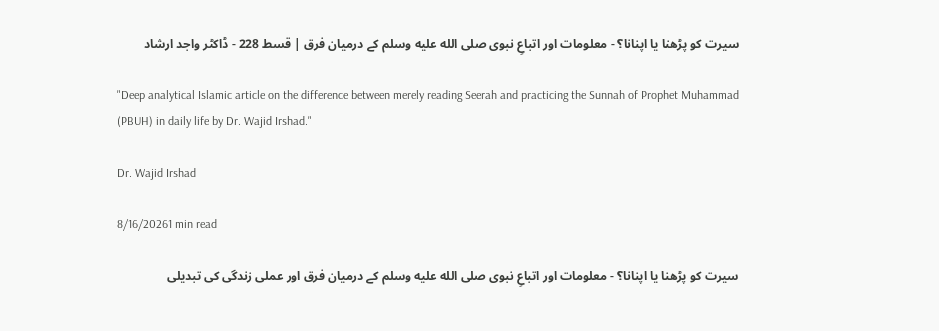سیرت کو پڑھنا یا اپنانا؟ - معلومات اور اتباعِ نبوی صلى الله عليه وسلم کے درمیان فرق | قسط 228 - ڈاکٹر واجد ارشاد

"Deep analytical Islamic article on the difference between merely reading Seerah and practicing the Sunnah of Prophet Muhammad (PBUH) in daily life by Dr. Wajid Irshad."

Dr. Wajid Irshad

8/16/20261 min read

سیرت کو پڑھنا یا اپنانا؟ - معلومات اور اتباعِ نبوی صلى الله عليه وسلم کے درمیان فرق اور عملی زندگی کی تبدیلی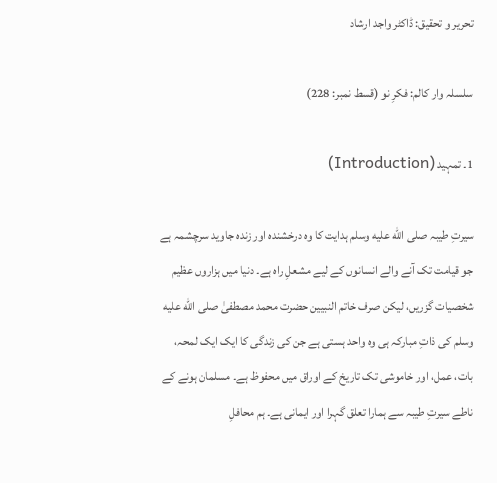تحریر و تحقیق: ڈاکٹر واجد ارشاد

سلسلہ وار کالم: فکرِ نو (قسط نمبر: 228)

1۔ تمہید (Introduction)

سیرتِ طیبہ صلى الله عليه وسلم ہدایت کا وہ درخشندہ اور زندہ جاوید سرچشمہ ہے جو قیامت تک آنے والے انسانوں کے لیے مشعلِ راہ ہے۔ دنیا میں ہزاروں عظیم شخصیات گزریں، لیکن صرف خاتم النبیین حضرت محمد مصطفیٰ صلى الله عليه وسلم کی ذاتِ مبارکہ ہی وہ واحد ہستی ہے جن کی زندگی کا ایک ایک لمحہ، بات، عمل، اور خاموشی تک تاریخ کے اوراق میں محفوظ ہے۔ مسلمان ہونے کے ناطے سیرتِ طیبہ سے ہمارا تعلق گہرا اور ایمانی ہے۔ ہم محافلِ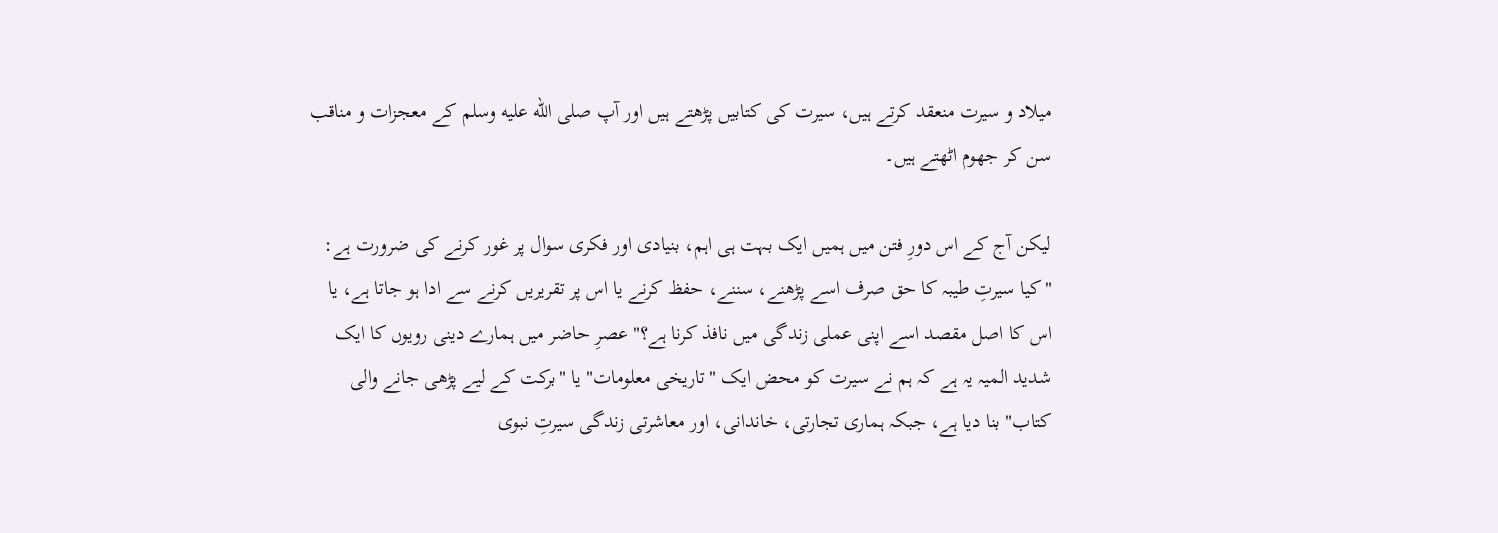میلاد و سیرت منعقد کرتے ہیں، سیرت کی کتابیں پڑھتے ہیں اور آپ صلى الله عليه وسلم کے معجزات و مناقب سن کر جھوم اٹھتے ہیں۔

لیکن آج کے اس دورِ فتن میں ہمیں ایک بہت ہی اہم، بنیادی اور فکری سوال پر غور کرنے کی ضرورت ہے: "کیا سیرتِ طیبہ کا حق صرف اسے پڑھنے، سننے، حفظ کرنے یا اس پر تقریریں کرنے سے ادا ہو جاتا ہے، یا اس کا اصل مقصد اسے اپنی عملی زندگی میں نافذ کرنا ہے؟" عصرِ حاضر میں ہمارے دینی رویوں کا ایک شدید المیہ یہ ہے کہ ہم نے سیرت کو محض ایک "تاریخی معلومات" یا "برکت کے لیے پڑھی جانے والی کتاب" بنا دیا ہے، جبکہ ہماری تجارتی، خاندانی، اور معاشرتی زندگی سیرتِ نبوی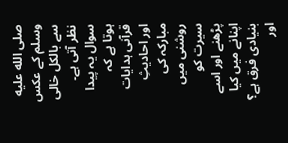صلى الله عليه وسلم کے عکس سے بالکل خالی نظر آتی ہے۔ سوال یہ پیدا ہوتا ہے کہ قرآنی ہدایات اور احادیثِ مبارکہ کی روشنی میں سیرت کو پڑھنے اور اسے اپنانے میں کیا بنیادی فرق ہے؟ اور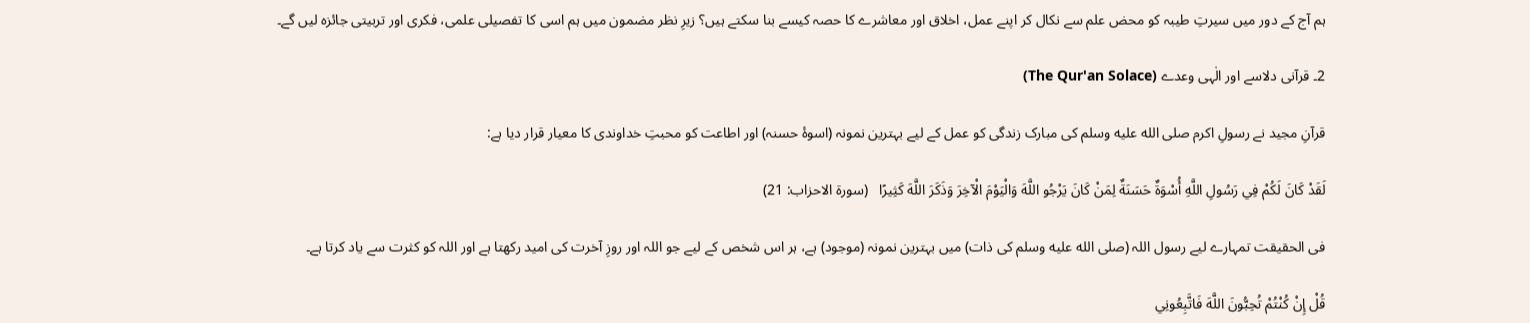ہم آج کے دور میں سیرتِ طیبہ کو محض علم سے نکال کر اپنے عمل، اخلاق اور معاشرے کا حصہ کیسے بنا سکتے ہیں؟ زیرِ نظر مضمون میں ہم اسی کا تفصیلی علمی، فکری اور تربیتی جائزہ لیں گے۔

2۔ قرآنی دلاسے اور الٰہی وعدے (The Qur'an Solace)

قرآنِ مجید نے رسولِ اکرم صلى الله عليه وسلم کی مبارک زندگی کو عمل کے لیے بہترین نمونہ (اسوۂ حسنہ) اور اطاعت کو محبتِ خداوندی کا معیار قرار دیا ہے:

لَقَدْ كَانَ لَكُمْ فِي رَسُولِ اللَّهِ أُسْوَةٌ حَسَنَةٌ لِمَنْ كَانَ يَرْجُو اللَّهَ وَالْيَوْمَ الْآخِرَ وَذَكَرَ اللَّهَ كَثِيرًا   (سورۃ الاحزاب: 21)

فی الحقیقت تمہارے لیے رسول اللہ (صلى الله عليه وسلم کی ذات) میں بہترین نمونہ (موجود) ہے، ہر اس شخص کے لیے جو اللہ اور روزِ آخرت کی امید رکھتا ہے اور اللہ کو کثرت سے یاد کرتا ہے۔

قُلْ إِنْ كُنْتُمْ تُحِبُّونَ اللَّهَ فَاتَّبِعُونِي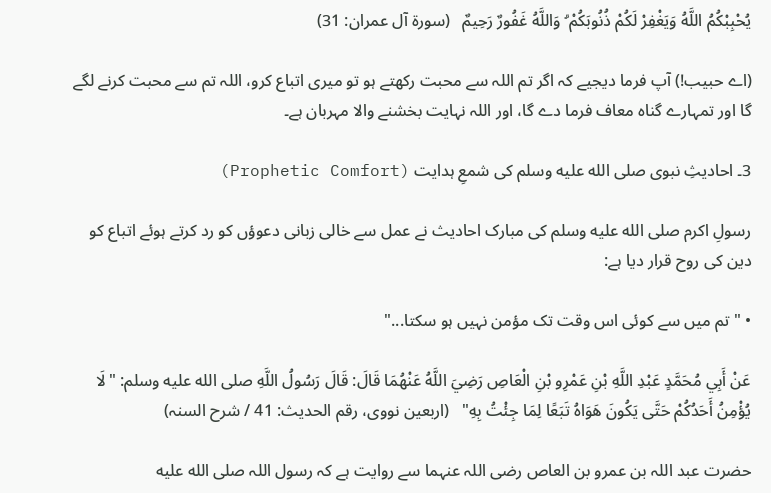يُحْبِبْكُمُ اللَّهُ وَيَغْفِرْ لَكُمْ ذُنُوبَكُمْ ۗ وَاللَّهُ غَفُورٌ رَحِيمٌ   (سورۃ آل عمران: 31)

(اے حبیب!) آپ فرما دیجیے کہ اگر تم اللہ سے محبت رکھتے ہو تو میری اتباع کرو، اللہ تم سے محبت کرنے لگے گا اور تمہارے گناہ معاف فرما دے گا، اور اللہ نہایت بخشنے والا مہربان ہے۔

3۔ احادیثِ نبوی صلى الله عليه وسلم کی شمعِ ہدایت (Prophetic Comfort)

رسولِ اکرم صلى الله عليه وسلم کی مبارک احادیث نے عمل سے خالی زبانی دعوؤں کو رد کرتے ہوئے اتباع کو دین کی روح قرار دیا ہے:

• "تم میں سے کوئی اس وقت تک مؤمن نہیں ہو سکتا..."

عَنْ أَبِي مُحَمَّدٍ عَبْدِ اللَّهِ بْنِ عَمْرِو بْنِ الْعَاصِ رَضِيَ اللَّهُ عَنْهُمَا قَالَ: قَالَ رَسُولُ اللَّهِ صلى الله عليه وسلم: "لَا يُؤْمِنُ أَحَدُكُمْ حَتَّى يَكُونَ هَوَاهُ تَبَعًا لِمَا جِئْتُ بِهِ"   (اربعین نووی، رقم الحدیث: 41 / شرح السنہ)

حضرت عبد اللہ بن عمرو بن العاص رضی اللہ عنہما سے روایت ہے کہ رسول اللہ صلى الله عليه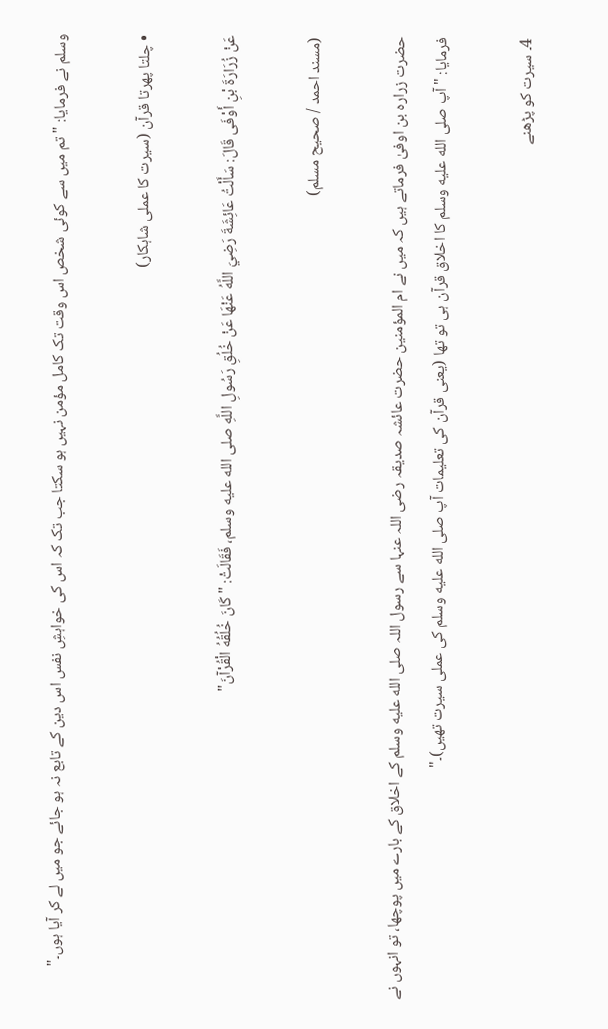وسلم نے فرمایا: "تم میں سے کوئی شخص اس وقت تک کامل مؤمن نہیں ہو سکتا جب تک کہ اس کی خواہشِ نفس اس دین کے تابع نہ ہو جائے جو میں لے کر آیا ہوں۔"

• چلتا پھرتا قرآن (سیرت کا عملی شاہکار)

عَنْ زُرَارَةَ بْنِ أَوْفَى قَالَ: سَأَلْتُ عَائِشَةَ رَضِيَ اللَّهُ عَنْهَا عَنْ خُلُقِ رَسُولِ اللَّهِ صلى الله عليه وسلم، فَقَالَتْ: "كَانَ خُلُقُهُ الْقُرْآنَ"

(مسند احمد / صحیح مسلم)

حضرت زرارہ بن اوفیٰ فرماتے ہیں کہ میں نے ام المؤمنین حضرت عائشہ صدیقہ رضی اللہ عنہا سے رسول اللہ صلى الله عليه وسلم کے اخلاق کے بارے میں پوچھا، تو انہوں نے فرمایا: "آپ صلى الله عليه وسلم کا اخلاق قرآن ہی تو تھا (یعنی قرآن کی تعلیمات آپ صلى الله عليه وسلم کی عملی سیرت تھیں)۔"

4۔ سیرت کو پڑھنے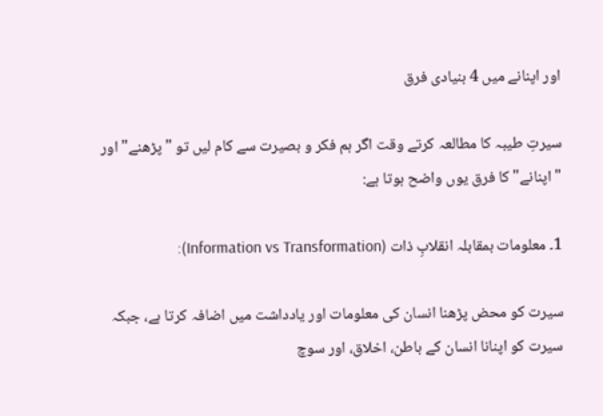اور اپنانے میں 4 بنیادی فرق

سیرتِ طیبہ کا مطالعہ کرتے وقت اگر ہم فکر و بصیرت سے کام لیں تو "پڑھنے" اور "اپنانے" کا فرق یوں واضح ہوتا ہے:

1۔ معلومات بمقابلہ انقلابِ ذات (Information vs Transformation):

سیرت کو محض پڑھنا انسان کی معلومات اور یادداشت میں اضافہ کرتا ہے، جبکہ سیرت کو اپنانا انسان کے باطن، اخلاق، اور سوچ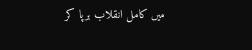میں کامل انقلاب برپا کر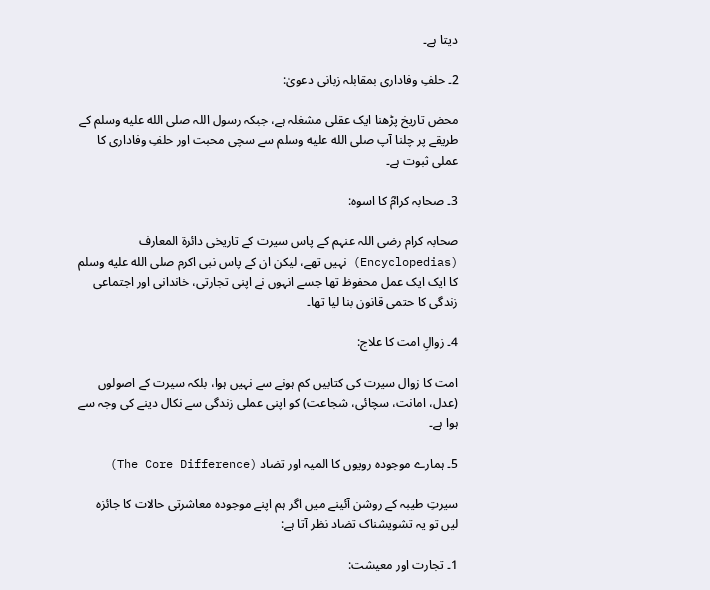دیتا ہے۔

2۔ حلفِ وفاداری بمقابلہ زبانی دعویٰ:

محض تاریخ پڑھنا ایک عقلی مشغلہ ہے، جبکہ رسول اللہ صلى الله عليه وسلم کے طریقے پر چلنا آپ صلى الله عليه وسلم سے سچی محبت اور حلفِ وفاداری کا عملی ثبوت ہے۔

3۔ صحابہ کرامؓ کا اسوہ:

صحابہ کرام رضی اللہ عنہم کے پاس سیرت کے تاریخی دائرۃ المعارف (Encyclopedias) نہیں تھے، لیکن ان کے پاس نبی اکرم صلى الله عليه وسلم کا ایک ایک عمل محفوظ تھا جسے انہوں نے اپنی تجارتی، خاندانی اور اجتماعی زندگی کا حتمی قانون بنا لیا تھا۔

4۔ زوالِ امت کا علاج:

امت کا زوال سیرت کی کتابیں کم ہونے سے نہیں ہوا، بلکہ سیرت کے اصولوں (عدل، امانت، سچائی، شجاعت) کو اپنی عملی زندگی سے نکال دینے کی وجہ سے ہوا ہے۔

5۔ ہمارے موجودہ رویوں کا المیہ اور تضاد (The Core Difference)

سیرتِ طیبہ کے روشن آئینے میں اگر ہم اپنے موجودہ معاشرتی حالات کا جائزہ لیں تو یہ تشویشناک تضاد نظر آتا ہے:

1۔ تجارت اور معیشت: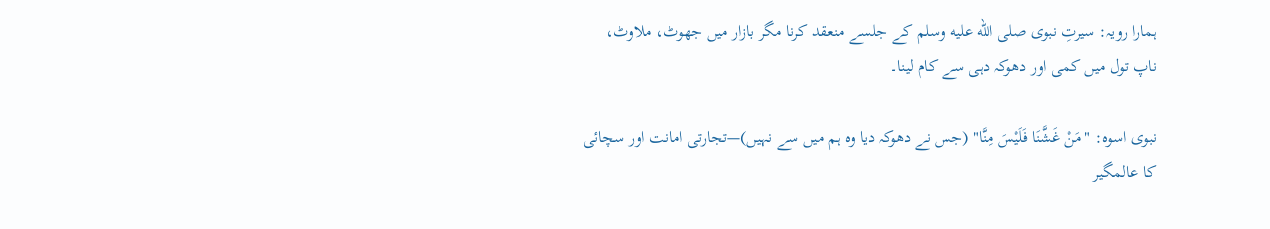ہمارا رویہ: سیرتِ نبوی صلى الله عليه وسلم کے جلسے منعقد کرنا مگر بازار میں جھوٹ، ملاوٹ، ناپ تول میں کمی اور دھوکہ دہی سے کام لینا۔

نبوی اسوہ: "مَنْ غَشَّنَا فَلَيْسَ مِنَّا" (جس نے دھوکہ دیا وہ ہم میں سے نہیں)—تجارتی امانت اور سچائی کا عالمگیر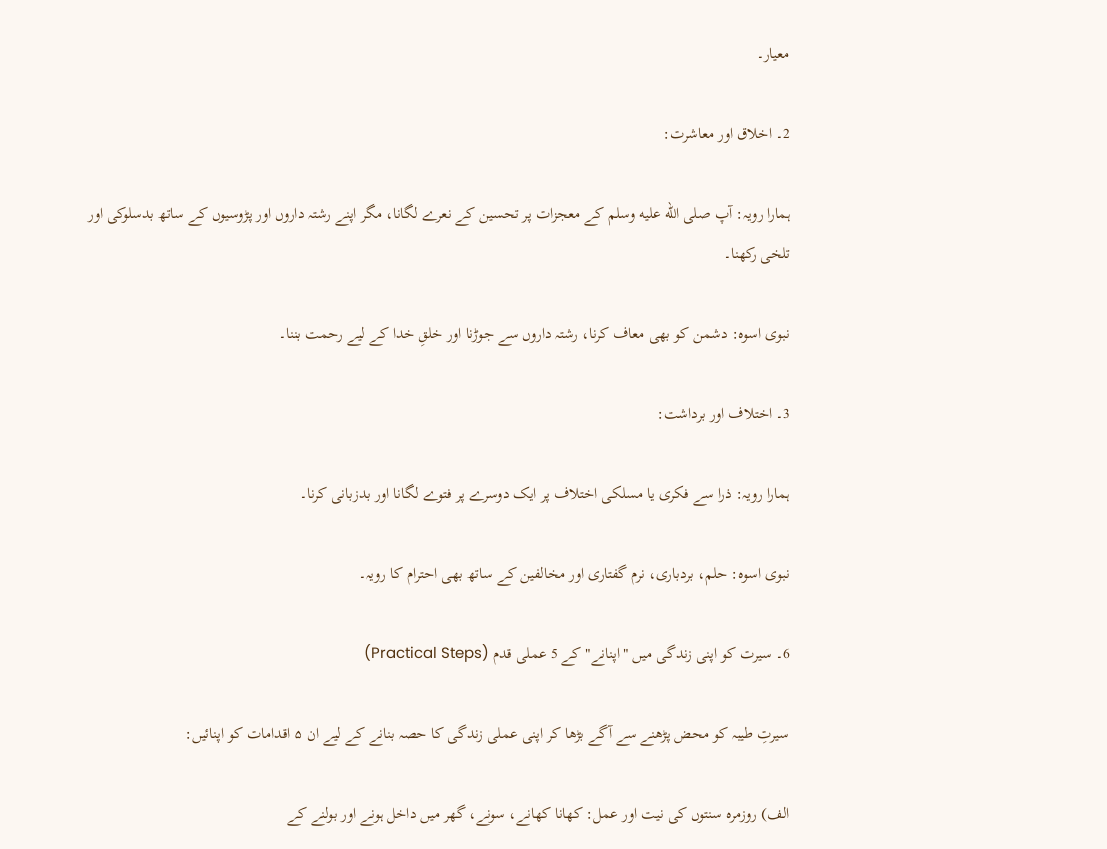معیار۔

2۔ اخلاق اور معاشرت:

ہمارا رویہ: آپ صلى الله عليه وسلم کے معجزات پر تحسین کے نعرے لگانا، مگر اپنے رشتہ داروں اور پڑوسیوں کے ساتھ بدسلوکی اور تلخی رکھنا۔

نبوی اسوہ: دشمن کو بھی معاف کرنا، رشتہ داروں سے جوڑنا اور خلقِ خدا کے لیے رحمت بننا۔

3۔ اختلاف اور برداشت:

ہمارا رویہ: ذرا سے فکری یا مسلکی اختلاف پر ایک دوسرے پر فتوے لگانا اور بدزبانی کرنا۔

نبوی اسوہ: حلم، بردباری، نرم گفتاری اور مخالفین کے ساتھ بھی احترام کا رویہ۔

6۔ سیرت کو اپنی زندگی میں "اپنانے" کے 5 عملی قدم (Practical Steps)

سیرتِ طیبہ کو محض پڑھنے سے آگے بڑھا کر اپنی عملی زندگی کا حصہ بنانے کے لیے ان ۵ اقدامات کو اپنائیں:

الف) روزمرہ سنتوں کی نیت اور عمل: کھانا کھانے، سونے، گھر میں داخل ہونے اور بولنے کے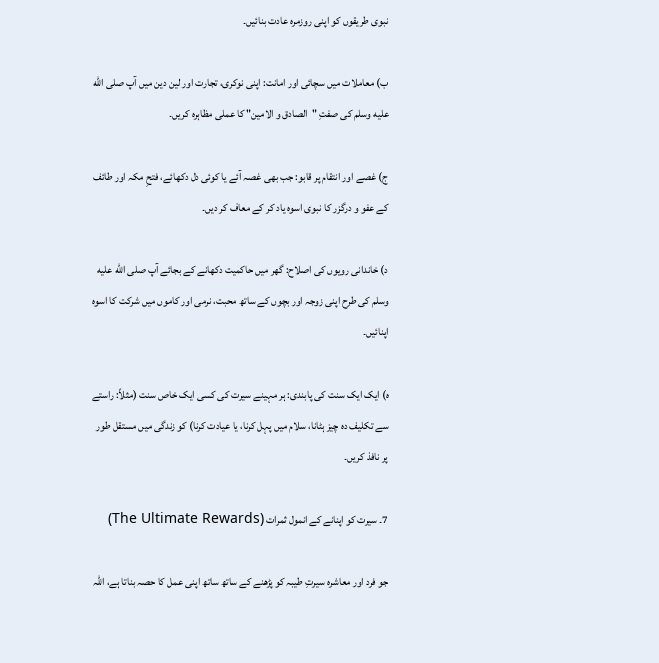نبوی طریقوں کو اپنی روزمرہ عادت بنائیں۔

ب) معاملات میں سچائی اور امانت: اپنی نوکری، تجارت اور لین دین میں آپ صلى الله عليه وسلم کی صفتِ "الصادق و الامین" کا عملی مظاہرہ کریں۔

ج) غصے اور انتقام پر قابو: جب بھی غصہ آئے یا کوئی دل دکھائے، فتحِ مکہ اور طائف کے عفو و درگزر کا نبوی اسوہ یاد کر کے معاف کر دیں۔

د) خاندانی رویوں کی اصلاح: گھر میں حاکمیت دکھانے کے بجائے آپ صلى الله عليه وسلم کی طرح اپنی زوجہ اور بچوں کے ساتھ محبت، نرمی اور کاموں میں شرکت کا اسوہ اپنائیں۔

ہ) ایک ایک سنت کی پابندی: ہر مہینے سیرت کی کسی ایک خاص سنت (مثلاً: راستے سے تکلیف دہ چیز ہٹانا، سلام میں پہل کرنا، یا عیادت کرنا) کو زندگی میں مستقل طور پر نافذ کریں۔

7۔ سیرت کو اپنانے کے انمول ثمرات (The Ultimate Rewards)

جو فرد اور معاشرہ سیرتِ طیبہ کو پڑھنے کے ساتھ ساتھ اپنی عمل کا حصہ بناتا ہے، اللہ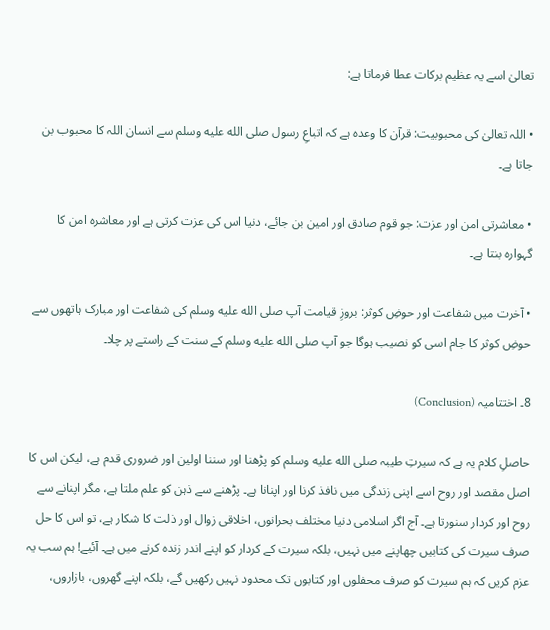تعالیٰ اسے یہ عظیم برکات عطا فرماتا ہے:

• اللہ تعالیٰ کی محبوبیت: قرآن کا وعدہ ہے کہ اتباعِ رسول صلى الله عليه وسلم سے انسان اللہ کا محبوب بن جاتا ہے۔

• معاشرتی امن اور عزت: جو قوم صادق اور امین بن جائے، دنیا اس کی عزت کرتی ہے اور معاشرہ امن کا گہوارہ بنتا ہے۔

• آخرت میں شفاعت اور حوضِ کوثر: بروزِ قیامت آپ صلى الله عليه وسلم کی شفاعت اور مبارک ہاتھوں سے حوضِ کوثر کا جام اسی کو نصیب ہوگا جو آپ صلى الله عليه وسلم کے سنت کے راستے پر چلا۔

8۔ اختتامیہ (Conclusion)

حاصلِ کلام یہ ہے کہ سیرتِ طیبہ صلى الله عليه وسلم کو پڑھنا اور سننا اولین اور ضروری قدم ہے، لیکن اس کا اصل مقصد اور روح اسے اپنی زندگی میں نافذ کرنا اور اپنانا ہے۔ پڑھنے سے ذہن کو علم ملتا ہے، مگر اپنانے سے روح اور کردار سنورتا ہے۔ آج اگر اسلامی دنیا مختلف بحرانوں، اخلاقی زوال اور ذلت کا شکار ہے، تو اس کا حل صرف سیرت کی کتابیں چھاپنے میں نہیں، بلکہ سیرت کے کردار کو اپنے اندر زندہ کرنے میں ہے۔ آئیے! ہم سب یہ عزم کریں کہ ہم سیرت کو صرف محفلوں اور کتابوں تک محدود نہیں رکھیں گے، بلکہ اپنے گھروں، بازاروں،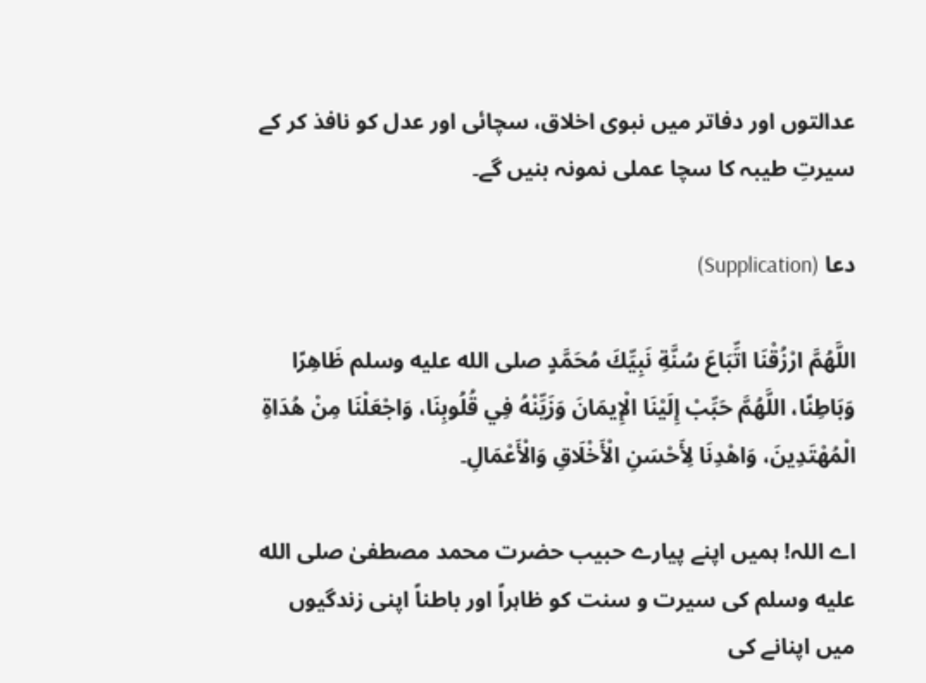عدالتوں اور دفاتر میں نبوی اخلاق، سچائی اور عدل کو نافذ کر کے سیرتِ طیبہ کا سچا عملی نمونہ بنیں گے۔

دعا (Supplication)

اللَّهُمَّ ارْزُقْنَا اتِّبَاعَ سُنَّةِ نَبِيِّكَ مُحَمَّدٍ صلى الله عليه وسلم ظَاهِرًا وَبَاطِنًا، اللَّهُمَّ حَبِّبْ إِلَيْنَا الْإِيمَانَ وَزَيِّنْهُ فِي قُلُوبِنَا، وَاجْعَلْنَا مِنْ هُدَاةِ الْمُهْتَدِينَ، وَاهْدِنَا لِأَحْسَنِ الْأَخْلَاقِ وَالْأَعْمَالِ۔

اے اللہ! ہمیں اپنے پیارے حبیب حضرت محمد مصطفیٰ صلى الله عليه وسلم کی سیرت و سنت کو ظاہراً اور باطناً اپنی زندگیوں میں اپنانے کی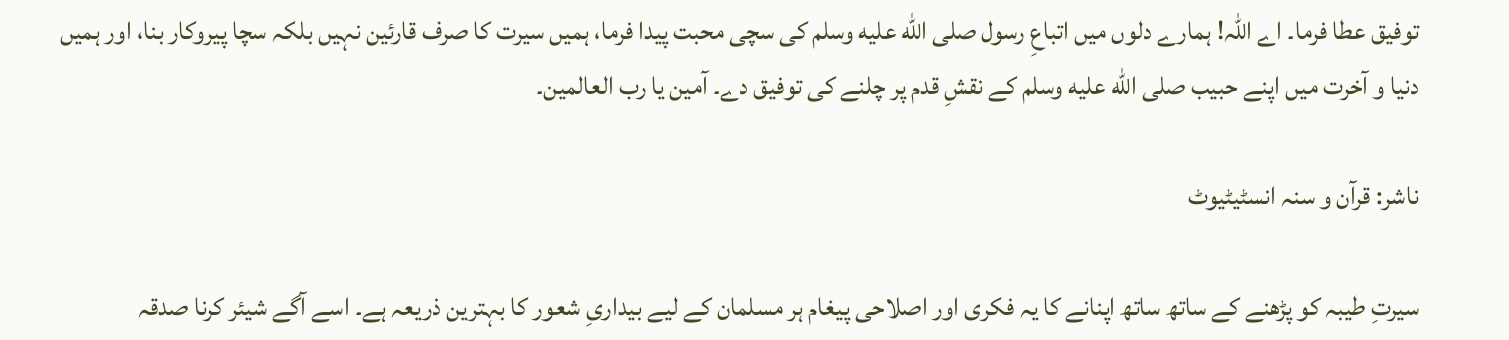توفیق عطا فرما۔ اے اللہ! ہمارے دلوں میں اتباعِ رسول صلى الله عليه وسلم کی سچی محبت پیدا فرما، ہمیں سیرت کا صرف قارئین نہیں بلکہ سچا پیروکار بنا، اور ہمیں دنیا و آخرت میں اپنے حبیب صلى الله عليه وسلم کے نقشِ قدم پر چلنے کی توفیق دے۔ آمین یا رب العالمین۔

ناشر: قرآن و سنہ انسٹیٹیوٹ

سیرتِ طیبہ کو پڑھنے کے ساتھ ساتھ اپنانے کا یہ فکری اور اصلاحی پیغام ہر مسلمان کے لیے بیداریِ شعور کا بہترین ذریعہ ہے۔ اسے آگے شیئر کرنا صدقہ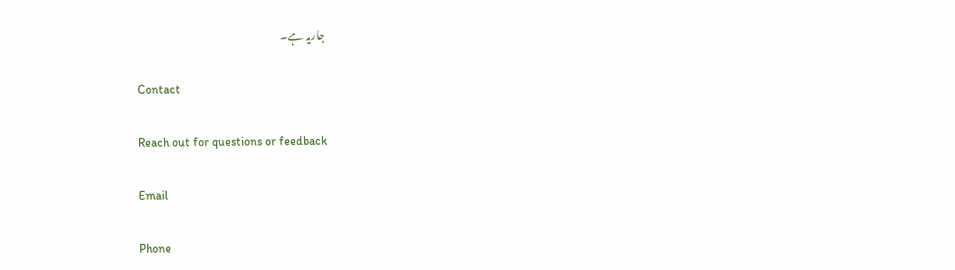جاریہ ہے۔

Contact

Reach out for questions or feedback

Email

Phone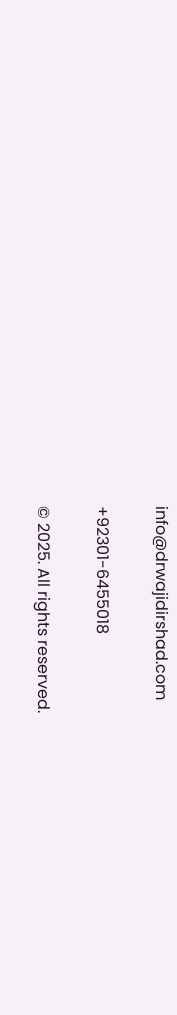info@drwajidirshad.com

+92301-6455018

© 2025. All rights reserved.